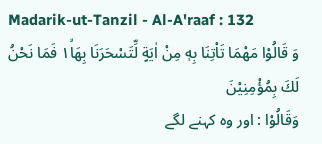Madarik-ut-Tanzil - Al-A'raaf : 132
وَ قَالُوْا مَهْمَا تَاْتِنَا بِهٖ مِنْ اٰیَةٍ لِّتَسْحَرَنَا بِهَا١ۙ فَمَا نَحْنُ لَكَ بِمُؤْمِنِیْنَ
وَقَالُوْا : اور وہ کہنے لگے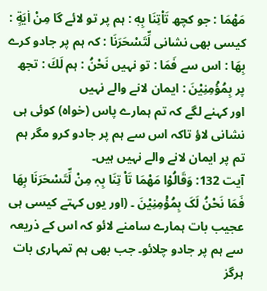مَهْمَا : جو کچھ تَاْتِنَا بِهٖ : ہم پر تو لائے گا مِنْ اٰيَةٍ : کیسی بھی نشانی لِّتَسْحَرَنَا : کہ ہم پر جادو کرے بِهَا : اس سے فَمَا : تو نہیں نَحْنُ : ہم لَكَ : تجھ پر بِمُؤْمِنِيْنَ : ایمان لانے والے نہیں
اور کہنے لگے کہ تم ہمارے پاس (خواہ) کوئی ہی نشانی لاؤ تاکہ اس سے ہم پر جادو کرو مگر ہم تم پر ایمان لانے والے نہیں ہیں۔
آیت 132: وَقَالُوْا مَھْمَا تَاْ تِنَا بِہٖ مِنْ لِّتَسْحَرَنَا بِھَا فَمَا نَحْنُ لَکَ بِمُؤْمِنِیْنَ ۔ (اور یوں کہتے کیسی ہی عجیب بات ہمارے سامنے لائو کہ اس کے ذریعہ سے ہم پر جادو چلائو۔ جب بھی ہم تمہاری بات ہرگز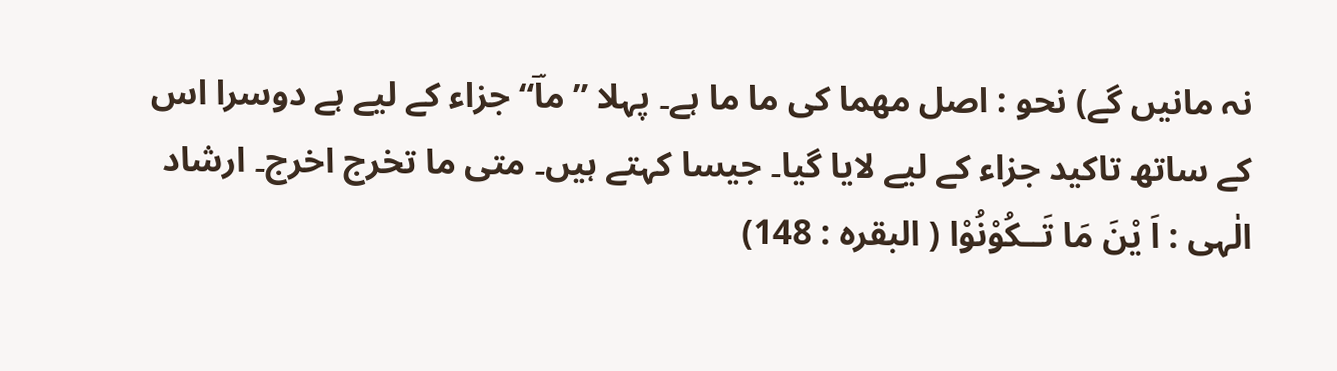نہ مانیں گے) نحو : اصل مھما کی ما ما ہے۔ پہلا ” ماؔ“ جزاء کے لیے ہے دوسرا اس کے ساتھ تاکید جزاء کے لیے لایا گیا۔ جیسا کہتے ہیں۔ متی ما تخرج اخرج۔ ارشاد الٰہی : اَ یْنَ مَا تَــکُوْنُوْا ( البقرہ : 148)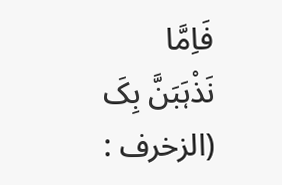فَاِمَّا نَذْہَبَنَّ بِکَ (الزخرف :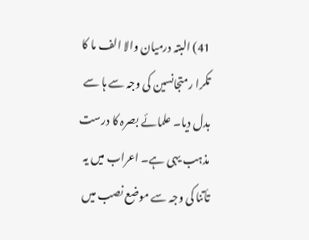41) البتہ درمیان والا الف ما کا تکرا رمتجانسین کی وجہ سے ہا سے بدل دیا۔ علمائے بصرہ کا درست مذہب یہی ہے۔ اعراب میں یہ تأتنا کی وجہ سے موضع نصب میں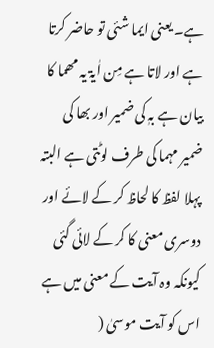ہے۔ یعنی ایما شئی تو حاضر کرتا ہے اور لاتا ہے مِن اٰیۃ یہ مھما کا بیان ہے بہٖ کی ضمیر اور بھا کی ضمیر مہما کی طرف لوٹتی ہے البتہ پہلا لفظ کا لحاظ کر کے لائے اور دوسری معنی کا کر کے لائی گئی کیونکہ وہ آیت کے معنی میں ہے اس کو آیت موسیٰ (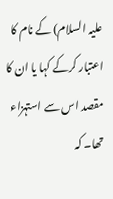علیہ السلام) کے نام کا اعتبار کرکے کہا یا ان کا مقصد اس سے استہزاء تھا۔ کہ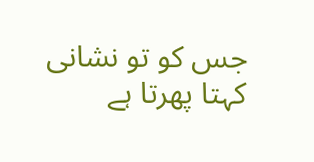جس کو تو نشانی کہتا پھرتا ہے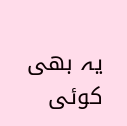یہ بھی کوئی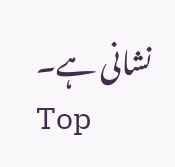نشانی ہے۔
Top